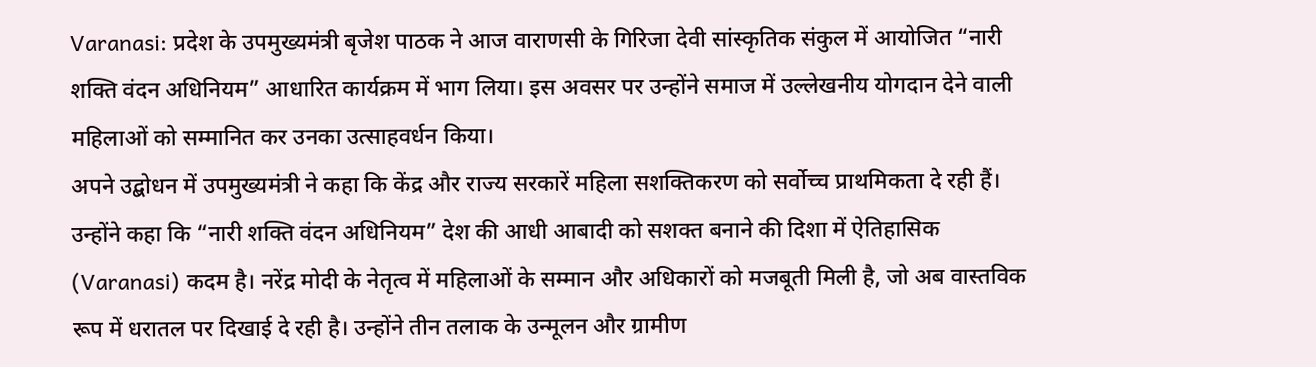Varanasi: प्रदेश के उपमुख्यमंत्री बृजेश पाठक ने आज वाराणसी के गिरिजा देवी सांस्कृतिक संकुल में आयोजित “नारी शक्ति वंदन अधिनियम” आधारित कार्यक्रम में भाग लिया। इस अवसर पर उन्होंने समाज में उल्लेखनीय योगदान देने वाली महिलाओं को सम्मानित कर उनका उत्साहवर्धन किया।
अपने उद्बोधन में उपमुख्यमंत्री ने कहा कि केंद्र और राज्य सरकारें महिला सशक्तिकरण को सर्वोच्च प्राथमिकता दे रही हैं। उन्होंने कहा कि “नारी शक्ति वंदन अधिनियम” देश की आधी आबादी को सशक्त बनाने की दिशा में ऐतिहासिक (Varanasi) कदम है। नरेंद्र मोदी के नेतृत्व में महिलाओं के सम्मान और अधिकारों को मजबूती मिली है, जो अब वास्तविक रूप में धरातल पर दिखाई दे रही है। उन्होंने तीन तलाक के उन्मूलन और ग्रामीण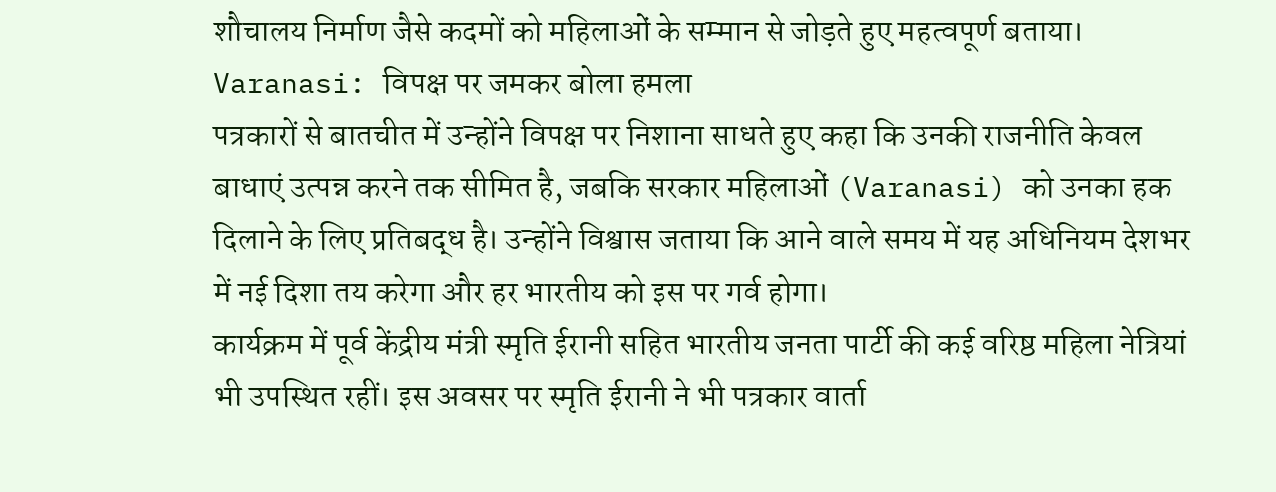शौचालय निर्माण जैसे कदमों को महिलाओं के सम्मान से जोड़ते हुए महत्वपूर्ण बताया।
Varanasi: विपक्ष पर जमकर बोला हमला
पत्रकारों से बातचीत में उन्होंने विपक्ष पर निशाना साधते हुए कहा कि उनकी राजनीति केवल बाधाएं उत्पन्न करने तक सीमित है, जबकि सरकार महिलाओं (Varanasi) को उनका हक दिलाने के लिए प्रतिबद्ध है। उन्होंने विश्वास जताया कि आने वाले समय में यह अधिनियम देशभर में नई दिशा तय करेगा और हर भारतीय को इस पर गर्व होगा।
कार्यक्रम में पूर्व केंद्रीय मंत्री स्मृति ईरानी सहित भारतीय जनता पार्टी की कई वरिष्ठ महिला नेत्रियां भी उपस्थित रहीं। इस अवसर पर स्मृति ईरानी ने भी पत्रकार वार्ता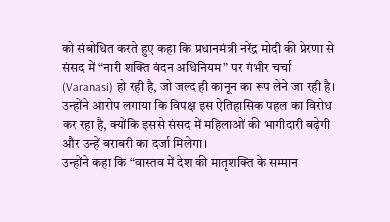को संबोधित करते हुए कहा कि प्रधानमंत्री नरेंद्र मोदी की प्रेरणा से संसद में “नारी शक्ति वंदन अधिनियम” पर गंभीर चर्चा (Varanasi) हो रही है, जो जल्द ही कानून का रूप लेने जा रही है। उन्होंने आरोप लगाया कि विपक्ष इस ऐतिहासिक पहल का विरोध कर रहा है, क्योंकि इससे संसद में महिलाओं की भागीदारी बढ़ेगी और उन्हें बराबरी का दर्जा मिलेगा।
उन्होंने कहा कि “वास्तव में देश की मातृशक्ति के सम्मान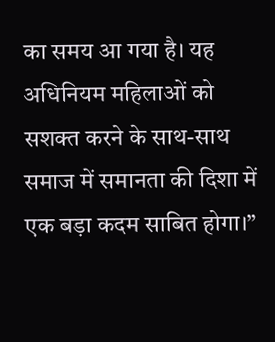का समय आ गया है। यह अधिनियम महिलाओं को सशक्त करने के साथ-साथ समाज में समानता की दिशा में एक बड़ा कदम साबित होगा।”